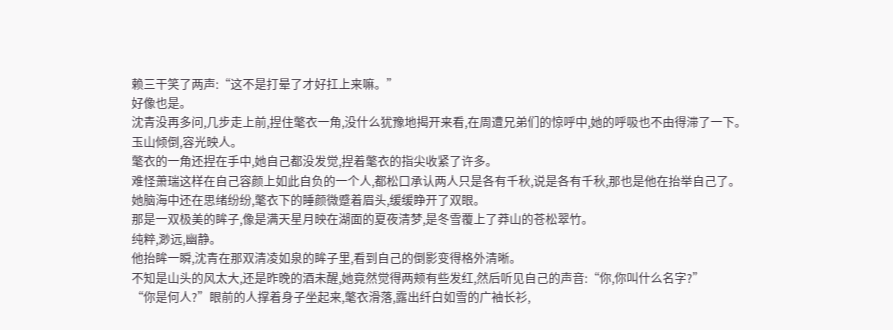赖三干笑了两声:“这不是打晕了才好扛上来嘛。”
好像也是。
沈青没再多问,几步走上前,捏住氅衣一角,没什么犹豫地揭开来看,在周遭兄弟们的惊呼中,她的呼吸也不由得滞了一下。
玉山倾倒,容光映人。
氅衣的一角还捏在手中,她自己都没发觉,捏着氅衣的指尖收紧了许多。
难怪萧瑞这样在自己容颜上如此自负的一个人,都松口承认两人只是各有千秋,说是各有千秋,那也是他在抬举自己了。
她脑海中还在思绪纷纷,氅衣下的睡颜微蹙着眉头,缓缓睁开了双眼。
那是一双极美的眸子,像是满天星月映在湖面的夏夜清梦,是冬雪覆上了莽山的苍松翠竹。
纯粹,渺远,幽静。
他抬眸一瞬,沈青在那双清凌如泉的眸子里,看到自己的倒影变得格外清晰。
不知是山头的风太大,还是昨晚的酒未醒,她竟然觉得两颊有些发红,然后听见自己的声音:“你,你叫什么名字?”
“你是何人?”眼前的人撑着身子坐起来,氅衣滑落,露出纤白如雪的广袖长衫,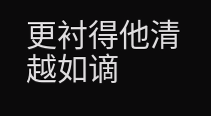更衬得他清越如谪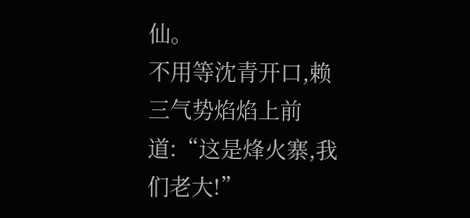仙。
不用等沈青开口,赖三气势焰焰上前道:“这是烽火寨,我们老大!”